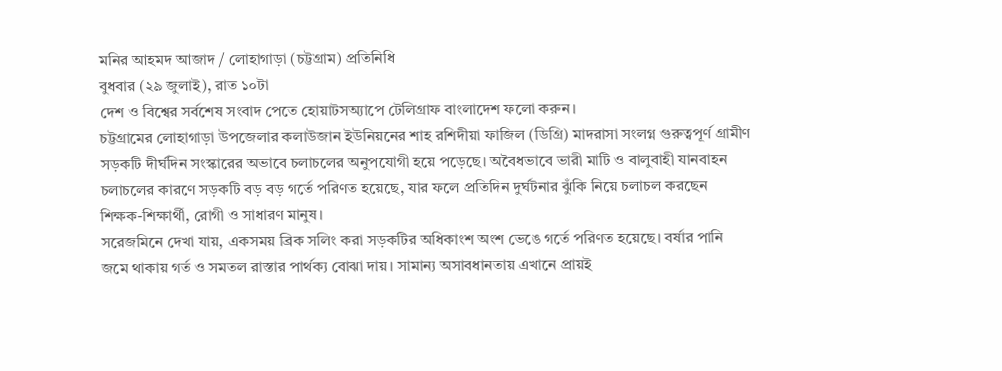মনির আহমদ আজাদ / লোহাগাড়া (চট্টগ্রাম) প্রতিনিধি
বুধবার (২৯ জুলাই), রাত ১০টা
দেশ ও বিশ্বের সর্বশেষ সংবাদ পেতে হোয়াটসঅ্যাপে টেলিগ্রাফ বাংলাদেশ ফলো করুন।
চট্টগ্রামের লোহাগাড়া উপজেলার কলাউজান ইউনিয়নের শাহ রশিদীয়া ফাজিল (ডিগ্রি) মাদরাসা সংলগ্ন গুরুত্বপূর্ণ গ্রামীণ সড়কটি দীর্ঘদিন সংস্কারের অভাবে চলাচলের অনুপযোগী হয়ে পড়েছে। অবৈধভাবে ভারী মাটি ও বালুবাহী যানবাহন চলাচলের কারণে সড়কটি বড় বড় গর্তে পরিণত হয়েছে, যার ফলে প্রতিদিন দুর্ঘটনার ঝুঁকি নিয়ে চলাচল করছেন শিক্ষক-শিক্ষার্থী, রোগী ও সাধারণ মানুষ।
সরেজমিনে দেখা যায়, একসময় ব্রিক সলিং করা সড়কটির অধিকাংশ অংশ ভেঙে গর্তে পরিণত হয়েছে। বর্ষার পানি জমে থাকায় গর্ত ও সমতল রাস্তার পার্থক্য বোঝা দায়। সামান্য অসাবধানতায় এখানে প্রায়ই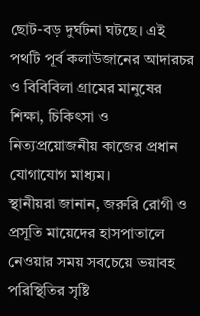ছোট-বড় দুর্ঘটনা ঘটছে। এই পথটি পূর্ব কলাউজানের আদারচর ও বিবিবিলা গ্রামের মানুষের শিক্ষা, চিকিৎসা ও নিত্যপ্রয়োজনীয় কাজের প্রধান যোগাযোগ মাধ্যম।
স্থানীয়রা জানান, জরুরি রোগী ও প্রসূতি মায়েদের হাসপাতালে নেওয়ার সময় সবচেয়ে ভয়াবহ পরিস্থিতির সৃষ্টি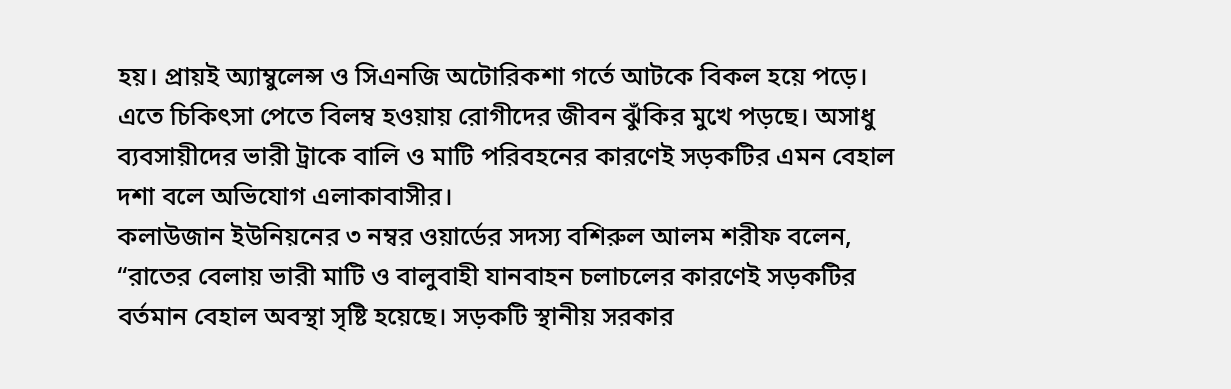হয়। প্রায়ই অ্যাম্বুলেন্স ও সিএনজি অটোরিকশা গর্তে আটকে বিকল হয়ে পড়ে। এতে চিকিৎসা পেতে বিলম্ব হওয়ায় রোগীদের জীবন ঝুঁকির মুখে পড়ছে। অসাধু ব্যবসায়ীদের ভারী ট্রাকে বালি ও মাটি পরিবহনের কারণেই সড়কটির এমন বেহাল দশা বলে অভিযোগ এলাকাবাসীর।
কলাউজান ইউনিয়নের ৩ নম্বর ওয়ার্ডের সদস্য বশিরুল আলম শরীফ বলেন, “রাতের বেলায় ভারী মাটি ও বালুবাহী যানবাহন চলাচলের কারণেই সড়কটির বর্তমান বেহাল অবস্থা সৃষ্টি হয়েছে। সড়কটি স্থানীয় সরকার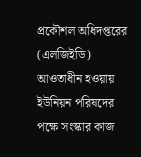প্রকৌশল অধিদপ্তরের (এলজিইডি) আওতাধীন হওয়ায় ইউনিয়ন পরিষদের পক্ষে সংস্কার কাজ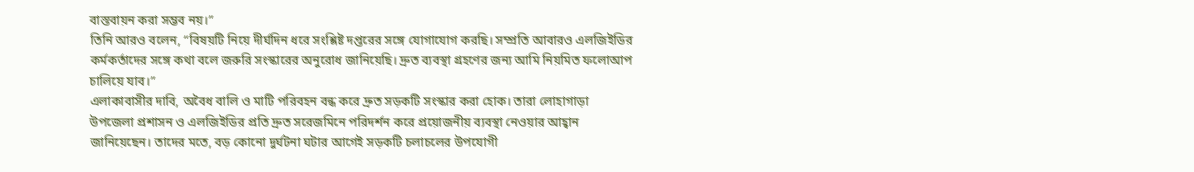বাস্তবায়ন করা সম্ভব নয়।”
তিনি আরও বলেন, “বিষয়টি নিয়ে দীর্ঘদিন ধরে সংশ্লিষ্ট দপ্তরের সঙ্গে যোগাযোগ করছি। সম্প্রতি আবারও এলজিইডির কর্মকর্তাদের সঙ্গে কথা বলে জরুরি সংস্কারের অনুরোধ জানিয়েছি। দ্রুত ব্যবস্থা গ্রহণের জন্য আমি নিয়মিত ফলোআপ চালিয়ে যাব।”
এলাকাবাসীর দাবি, অবৈধ বালি ও মাটি পরিবহন বন্ধ করে দ্রুত সড়কটি সংস্কার করা হোক। তারা লোহাগাড়া উপজেলা প্রশাসন ও এলজিইডির প্রতি দ্রুত সরেজমিনে পরিদর্শন করে প্রয়োজনীয় ব্যবস্থা নেওয়ার আহ্বান জানিয়েছেন। তাদের মতে, বড় কোনো দুর্ঘটনা ঘটার আগেই সড়কটি চলাচলের উপযোগী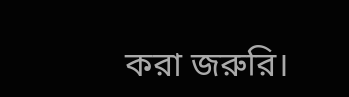করা জরুরি।